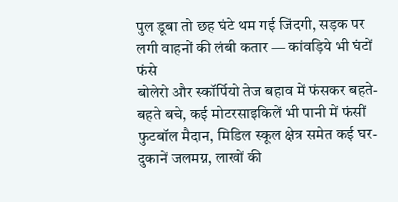पुल डूबा तो छह घंटे थम गई जिंदगी, सड़क पर लगी वाहनों की लंबी कतार — कांवड़िये भी घंटों फंसे
बोलेरो और स्कॉर्पियो तेज बहाव में फंसकर बहते-बहते बचे, कई मोटरसाइकिलें भी पानी में फंसीं
फुटबॉल मैदान, मिडिल स्कूल क्षेत्र समेत कई घर-दुकानें जलमग्न, लाखों की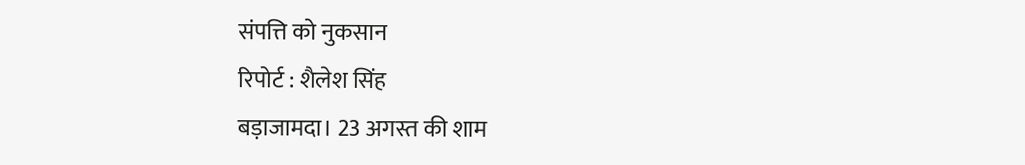संपत्ति को नुकसान
रिपोर्ट : शैलेश सिंह
बड़ाजामदा। 23 अगस्त की शाम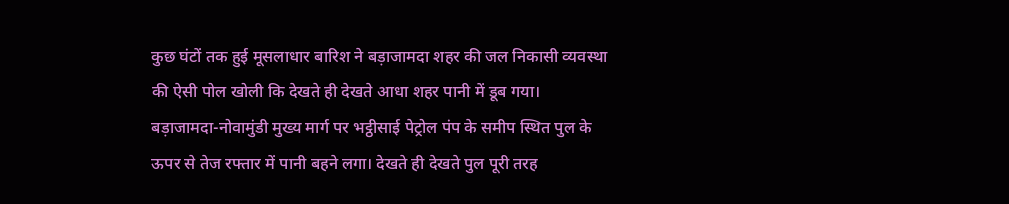कुछ घंटों तक हुई मूसलाधार बारिश ने बड़ाजामदा शहर की जल निकासी व्यवस्था की ऐसी पोल खोली कि देखते ही देखते आधा शहर पानी में डूब गया। बड़ाजामदा-नोवामुंडी मुख्य मार्ग पर भट्ठीसाई पेट्रोल पंप के समीप स्थित पुल के ऊपर से तेज रफ्तार में पानी बहने लगा। देखते ही देखते पुल पूरी तरह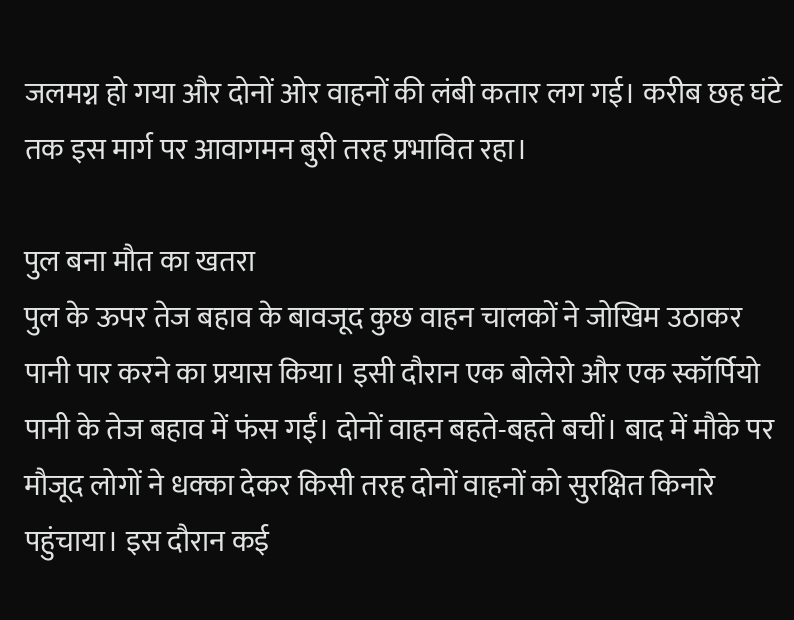जलमग्न हो गया और दोनों ओर वाहनों की लंबी कतार लग गई। करीब छह घंटे तक इस मार्ग पर आवागमन बुरी तरह प्रभावित रहा।

पुल बना मौत का खतरा
पुल के ऊपर तेज बहाव के बावजूद कुछ वाहन चालकों ने जोखिम उठाकर पानी पार करने का प्रयास किया। इसी दौरान एक बोलेरो और एक स्कॉर्पियो पानी के तेज बहाव में फंस गईं। दोनों वाहन बहते-बहते बचीं। बाद में मौके पर मौजूद लोगों ने धक्का देकर किसी तरह दोनों वाहनों को सुरक्षित किनारे पहुंचाया। इस दौरान कई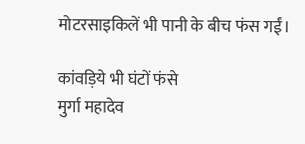मोटरसाइकिलें भी पानी के बीच फंस गईं।

कांवड़िये भी घंटों फंसे
मुर्गा महादेव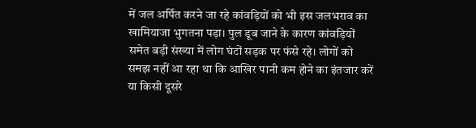में जल अर्पित करने जा रहे कांवड़ियों को भी इस जलभराव का खामियाजा भुगतना पड़ा। पुल डूब जाने के कारण कांवड़ियों समेत बड़ी संख्या में लोग घंटों सड़क पर फंसे रहे। लोगों को समझ नहीं आ रहा था कि आखिर पानी कम होने का इंतजार करें या किसी दूसरे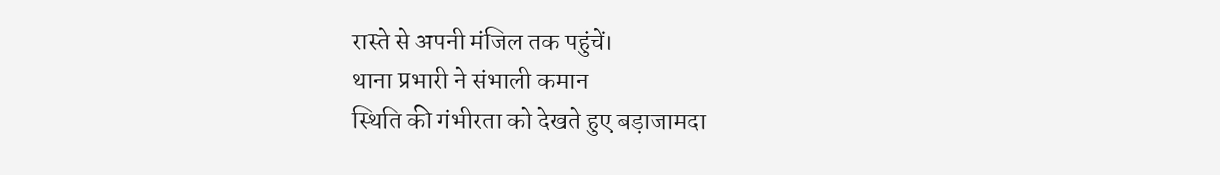रास्ते से अपनी मंजिल तक पहुंचें।
थाना प्रभारी ने संभाली कमान
स्थिति की गंभीरता को देखते हुए बड़ाजामदा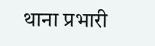थाना प्रभारी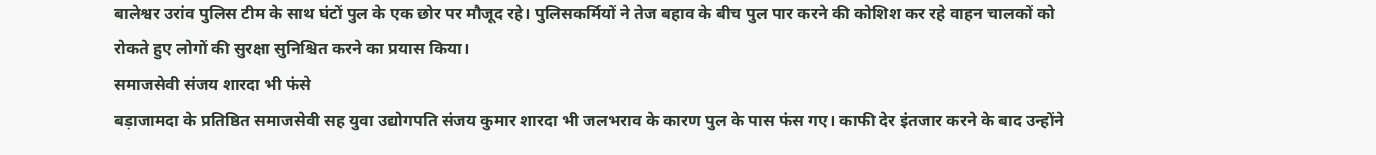बालेश्वर उरांव पुलिस टीम के साथ घंटों पुल के एक छोर पर मौजूद रहे। पुलिसकर्मियों ने तेज बहाव के बीच पुल पार करने की कोशिश कर रहे वाहन चालकों को रोकते हुए लोगों की सुरक्षा सुनिश्चित करने का प्रयास किया।
समाजसेवी संजय शारदा भी फंसे
बड़ाजामदा के प्रतिष्ठित समाजसेवी सह युवा उद्योगपति संजय कुमार शारदा भी जलभराव के कारण पुल के पास फंस गए। काफी देर इंतजार करने के बाद उन्होंने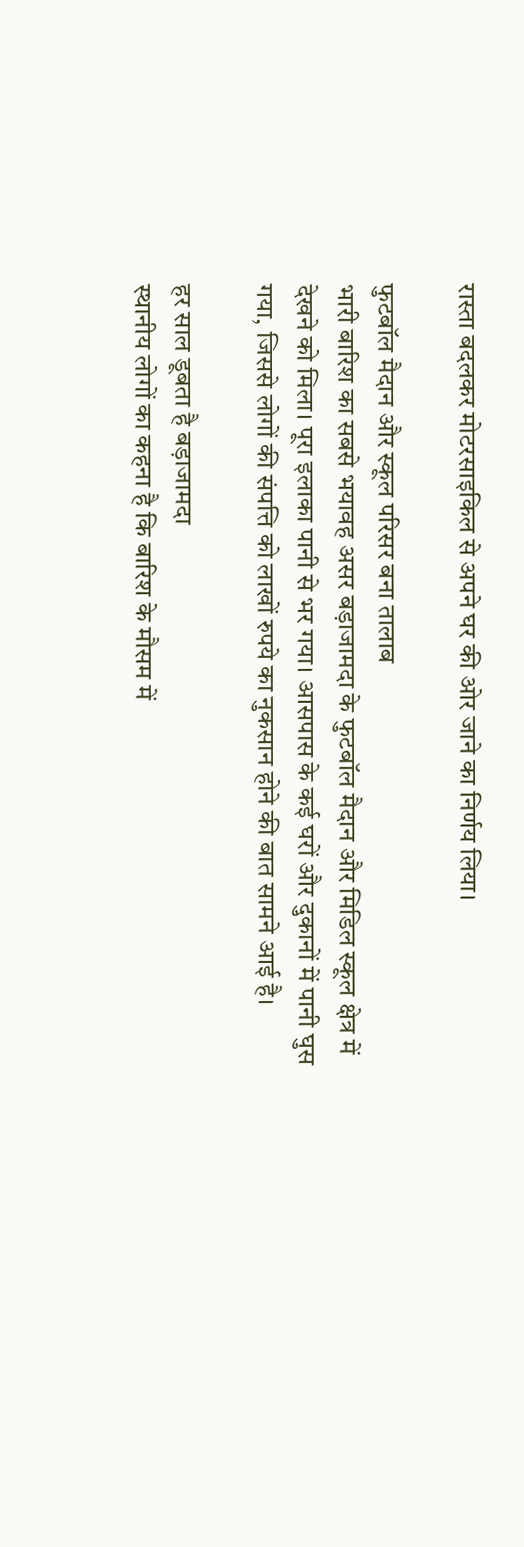रास्ता बदलकर मोटरसाइकिल से अपने घर की ओर जाने का निर्णय लिया।

फुटबॉल मैदान और स्कूल परिसर बना तालाब
भारी बारिश का सबसे भयावह असर बड़ाजामदा के फुटबॉल मैदान और मिडिल स्कूल क्षेत्र में देखने को मिला। पूरा इलाका पानी से भर गया। आसपास के कई घरों और दुकानों में पानी घुस गया, जिससे लोगों की संपत्ति को लाखों रुपये का नुकसान होने की बात सामने आई है।

हर साल डूबता है बड़ाजामदा
स्थानीय लोगों का कहना है कि बारिश के मौसम में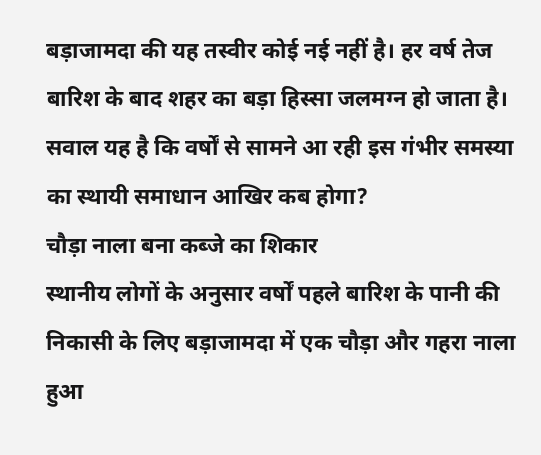बड़ाजामदा की यह तस्वीर कोई नई नहीं है। हर वर्ष तेज बारिश के बाद शहर का बड़ा हिस्सा जलमग्न हो जाता है। सवाल यह है कि वर्षों से सामने आ रही इस गंभीर समस्या का स्थायी समाधान आखिर कब होगा?
चौड़ा नाला बना कब्जे का शिकार
स्थानीय लोगों के अनुसार वर्षों पहले बारिश के पानी की निकासी के लिए बड़ाजामदा में एक चौड़ा और गहरा नाला हुआ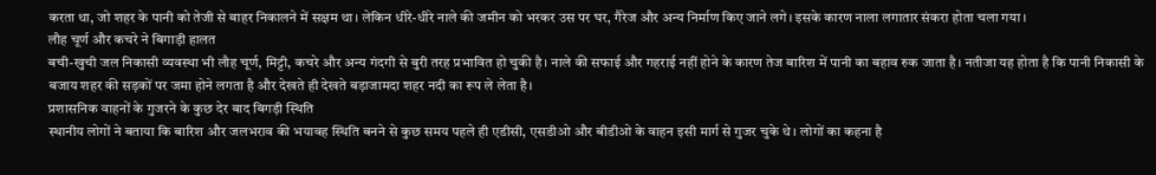करता था, जो शहर के पानी को तेजी से बाहर निकालने में सक्षम था। लेकिन धीरे-धीरे नाले की जमीन को भरकर उस पर घर, गैरेज और अन्य निर्माण किए जाने लगे। इसके कारण नाला लगातार संकरा होता चला गया।
लौह चूर्ण और कचरे ने बिगाड़ी हालत
बची-खुची जल निकासी व्यवस्था भी लौह चूर्ण, मिट्टी, कचरे और अन्य गंदगी से बुरी तरह प्रभावित हो चुकी है। नाले की सफाई और गहराई नहीं होने के कारण तेज बारिश में पानी का बहाव रुक जाता है। नतीजा यह होता है कि पानी निकासी के बजाय शहर की सड़कों पर जमा होने लगता है और देखते ही देखते बड़ाजामदा शहर नदी का रूप ले लेता है।
प्रशासनिक वाहनों के गुजरने के कुछ देर बाद बिगड़ी स्थिति
स्थानीय लोगों ने बताया कि बारिश और जलभराव की भयावह स्थिति बनने से कुछ समय पहले ही एडीसी, एसडीओ और बीडीओ के वाहन इसी मार्ग से गुजर चुके थे। लोगों का कहना है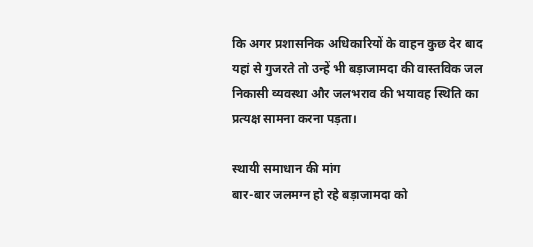कि अगर प्रशासनिक अधिकारियों के वाहन कुछ देर बाद यहां से गुजरते तो उन्हें भी बड़ाजामदा की वास्तविक जल निकासी व्यवस्था और जलभराव की भयावह स्थिति का प्रत्यक्ष सामना करना पड़ता।

स्थायी समाधान की मांग
बार-बार जलमग्न हो रहे बड़ाजामदा को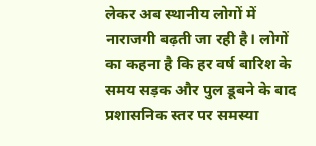लेकर अब स्थानीय लोगों में नाराजगी बढ़ती जा रही है। लोगों का कहना है कि हर वर्ष बारिश के समय सड़क और पुल डूबने के बाद प्रशासनिक स्तर पर समस्या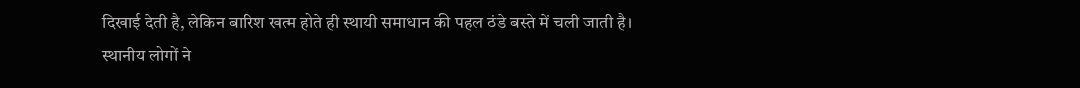दिखाई देती है, लेकिन बारिश खत्म होते ही स्थायी समाधान की पहल ठंडे बस्ते में चली जाती है।
स्थानीय लोगों ने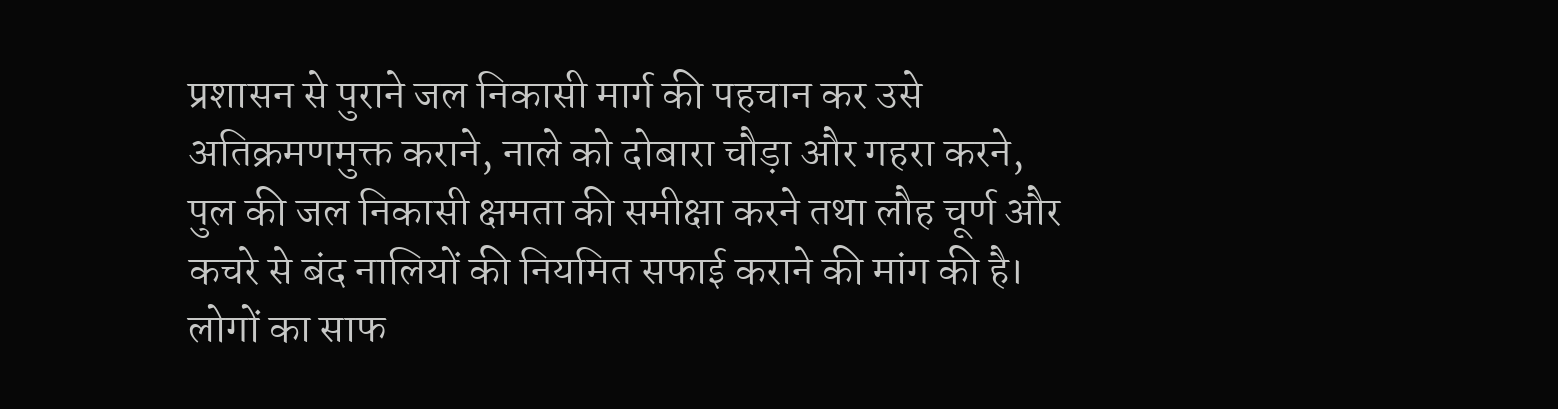प्रशासन से पुराने जल निकासी मार्ग की पहचान कर उसे अतिक्रमणमुक्त कराने, नाले को दोबारा चौड़ा और गहरा करने, पुल की जल निकासी क्षमता की समीक्षा करने तथा लौह चूर्ण और कचरे से बंद नालियों की नियमित सफाई कराने की मांग की है। लोगों का साफ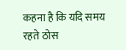कहना है कि यदि समय रहते ठोस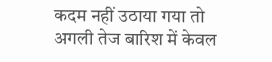कदम नहीं उठाया गया तो अगली तेज बारिश में केवल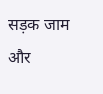सड़क जाम और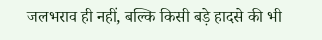जलभराव ही नहीं, बल्कि किसी बड़े हादसे की भी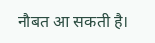नौबत आ सकती है।